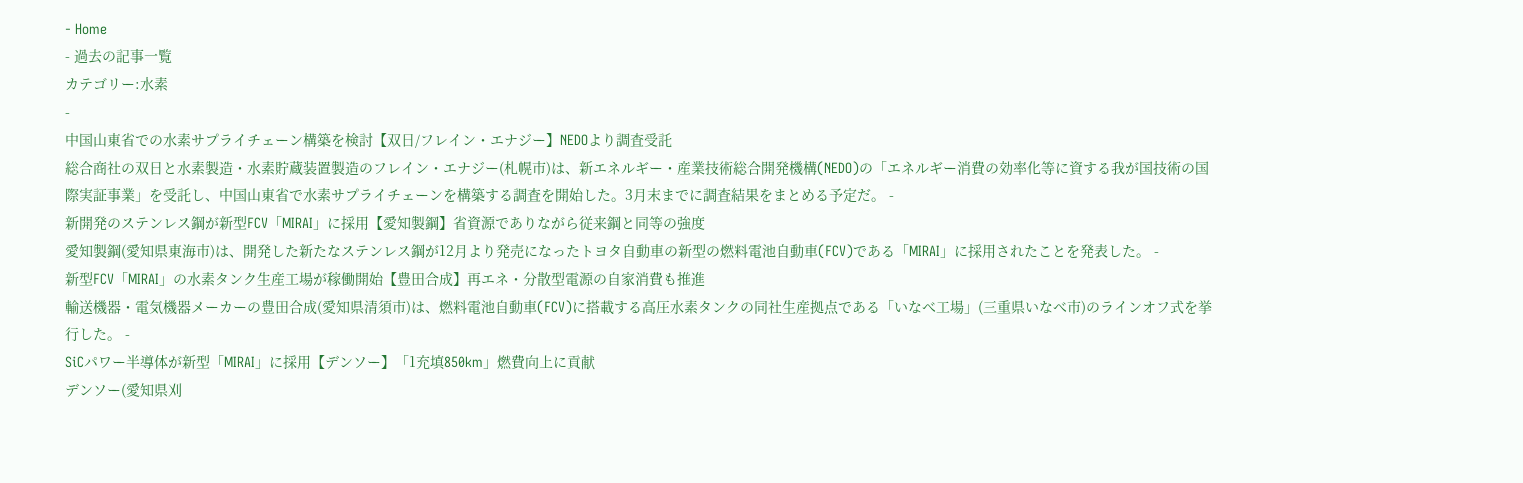- Home
- 過去の記事一覧
カテゴリー:水素
-
中国山東省での水素サプライチェーン構築を検討【双日/フレイン・エナジー】NEDOより調査受託
総合商社の双日と水素製造・水素貯蔵装置製造のフレイン・エナジー(札幌市)は、新エネルギー・産業技術総合開発機構(NEDO)の「エネルギー消費の効率化等に資する我が国技術の国際実証事業」を受託し、中国山東省で水素サプライチェーンを構築する調査を開始した。3月末までに調査結果をまとめる予定だ。 -
新開発のステンレス鋼が新型FCV「MIRAI」に採用【愛知製鋼】省資源でありながら従来鋼と同等の強度
愛知製鋼(愛知県東海市)は、開発した新たなステンレス鋼が12月より発売になったトヨタ自動車の新型の燃料電池自動車(FCV)である「MIRAI」に採用されたことを発表した。 -
新型FCV「MIRAI」の水素タンク生産工場が稼働開始【豊田合成】再エネ・分散型電源の自家消費も推進
輸送機器・電気機器メーカーの豊田合成(愛知県清須市)は、燃料電池自動車(FCV)に搭載する高圧水素タンクの同社生産拠点である「いなべ工場」(三重県いなべ市)のラインオフ式を挙行した。 -
SiCパワー半導体が新型「MIRAI」に採用【デンソー】「1充填850km」燃費向上に貢献
デンソー(愛知県刈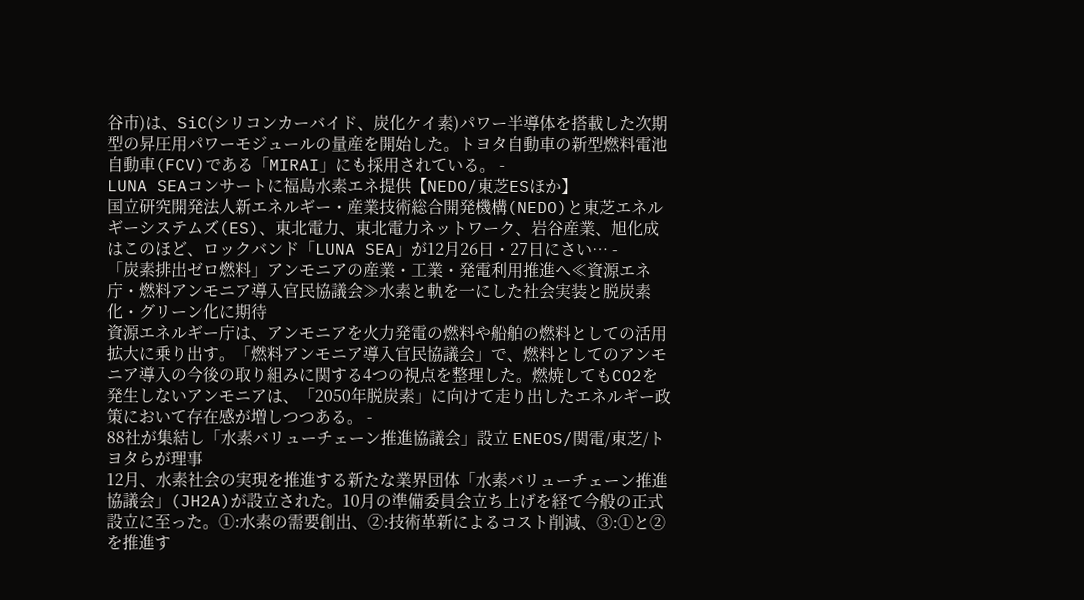谷市)は、SiC(シリコンカーバイド、炭化ケイ素)パワー半導体を搭載した次期型の昇圧用パワーモジュールの量産を開始した。トヨタ自動車の新型燃料電池自動車(FCV)である「MIRAI」にも採用されている。 -
LUNA SEAコンサートに福島水素エネ提供【NEDO/東芝ESほか】
国立研究開発法人新エネルギー・産業技術総合開発機構(NEDO)と東芝エネルギーシステムズ(ES)、東北電力、東北電力ネットワーク、岩谷産業、旭化成はこのほど、ロックバンド「LUNA SEA」が12月26日・27日にさい… -
「炭素排出ゼロ燃料」アンモニアの産業・工業・発電利用推進へ≪資源エネ庁・燃料アンモニア導入官民協議会≫水素と軌を一にした社会実装と脱炭素化・グリーン化に期待
資源エネルギー庁は、アンモニアを火力発電の燃料や船舶の燃料としての活用拡大に乗り出す。「燃料アンモニア導入官民協議会」で、燃料としてのアンモニア導入の今後の取り組みに関する4つの視点を整理した。燃焼してもCO2を発生しないアンモニアは、「2050年脱炭素」に向けて走り出したエネルギー政策において存在感が増しつつある。 -
88社が集結し「水素バリューチェーン推進協議会」設立 ENEOS/関電/東芝/トヨタらが理事
12月、水素社会の実現を推進する新たな業界団体「水素バリューチェーン推進協議会」(JH2A)が設立された。10月の準備委員会立ち上げを経て今般の正式設立に至った。①:水素の需要創出、②:技術革新によるコスト削減、③:①と②を推進す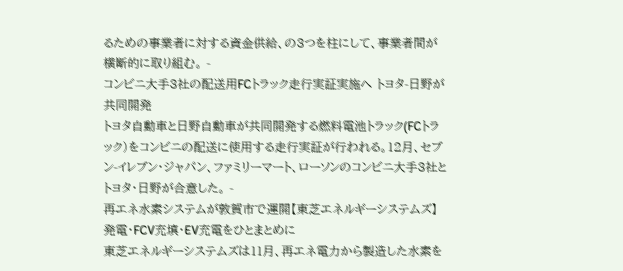るための事業者に対する資金供給、の3つを柱にして、事業者間が横断的に取り組む。 -
コンビニ大手3社の配送用FCトラック走行実証実施へ トヨタ-日野が共同開発
トヨタ自動車と日野自動車が共同開発する燃料電池トラック(FCトラック)をコンビニの配送に使用する走行実証が行われる。12月、セブン-イレブン・ジャパン、ファミリーマート、ローソンのコンビニ大手3社とトヨタ・日野が合意した。 -
再エネ水素システムが敦賀市で運開【東芝エネルギーシステムズ】発電・FCV充填・EV充電をひとまとめに
東芝エネルギーシステムズは11月、再エネ電力から製造した水素を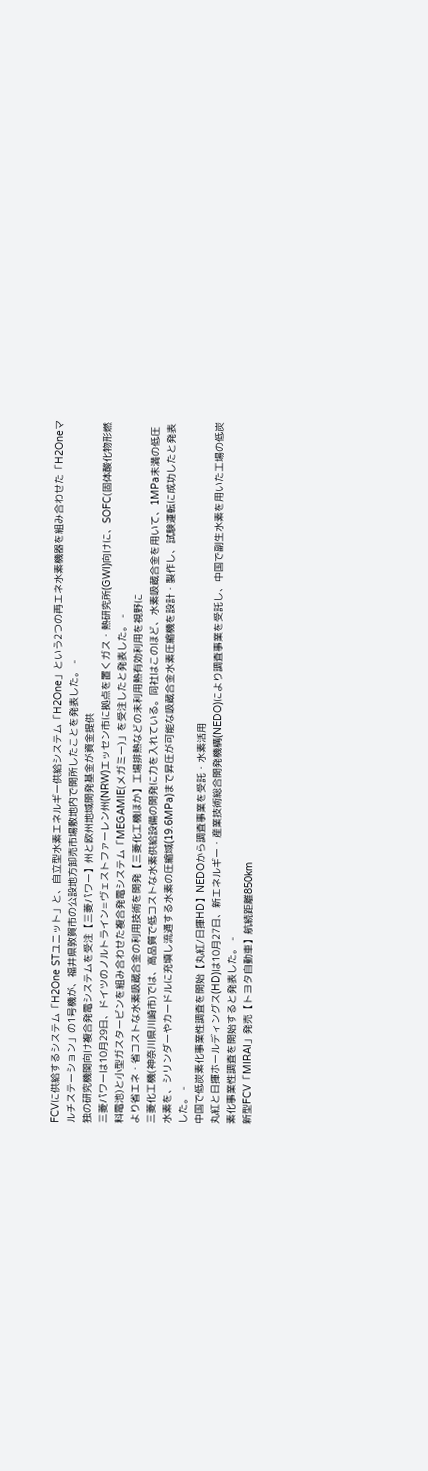FCVに供給するシステム「H2One STユニット」と、自立型水素エネルギー供給システム「H2One」という2つの再エネ水素機器を組み合わせた「H2Oneマルチステーション」の1号機が、福井県敦賀市の公設地方卸売市場敷地内で開所したことを発表した。 -
独の研究機関向け複合発電システムを受注【三菱パワー】州と欧州地域開発基金が資金提供
三菱パワーは10月29日、ドイツのノルトライン=ヴェストファーレン州(NRW)エッセン市に拠点を置くガス・熱研究所(GWI)向けに、SOFC(固体酸化物形燃料電池)と小型ガスタービンを組み合わせた複合発電システム「MEGAMIE(メガミー)」を受注したと発表した。 -
より省エネ・省コストな水素吸蔵合金の利用技術を開発【三菱化工機ほか】工場排熱などの未利用熱有効利用を視野に
三菱化工機(神奈川県川崎市)では、高品質で低コストな水素供給設備の開発に力を入れている。同社はこのほど、水素吸蔵合金を用いて、1MPa未満の低圧水素を、シリンダーやカードルに充填し流通する水素の圧縮域(19.6MPa)まで昇圧が可能な吸蔵合金水素圧縮機を設計・製作し、試験運転に成功したと発表した。 -
中国で低炭素化事業性調査を開始【丸紅/日揮HD】NEDOから調査事業を受託・水素活用
丸紅と日揮ホールディングス(HD)は10月27日、新エネルギー・産業技術総合開発機構(NEDO)により調査事業を受託し、中国で副生水素を用いた工場の低炭素化事業性調査を開始すると発表した。 -
新型FCV「MIRAI」発売【トヨタ自動車】航続距離850km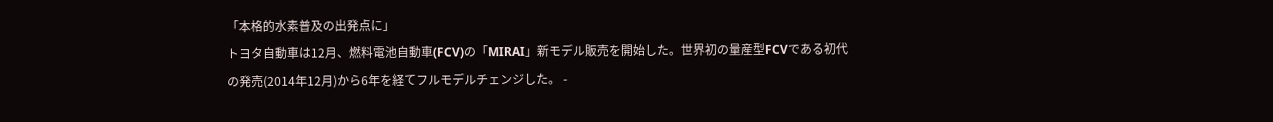「本格的水素普及の出発点に」
トヨタ自動車は12月、燃料電池自動車(FCV)の「MIRAI」新モデル販売を開始した。世界初の量産型FCVである初代の発売(2014年12月)から6年を経てフルモデルチェンジした。 -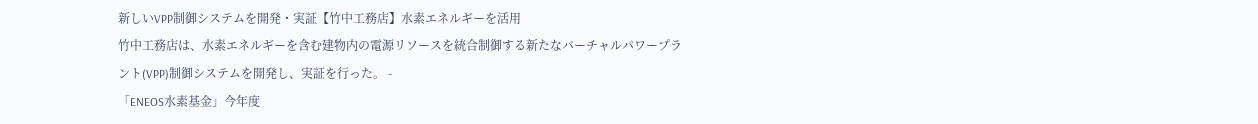新しいVPP制御システムを開発・実証【竹中工務店】水素エネルギーを活用
竹中工務店は、水素エネルギーを含む建物内の電源リソースを統合制御する新たなバーチャルパワープラント(VPP)制御システムを開発し、実証を行った。 -
「ENEOS水素基金」今年度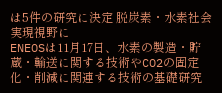は5件の研究に決定 脱炭素・水素社会実現視野に
ENEOSは11月17日、水素の製造・貯蔵・輸送に関する技術やCO2の固定化・削減に関連する技術の基礎研究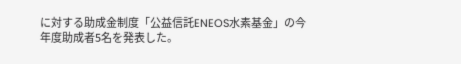に対する助成金制度「公益信託ENEOS水素基金」の今年度助成者5名を発表した。